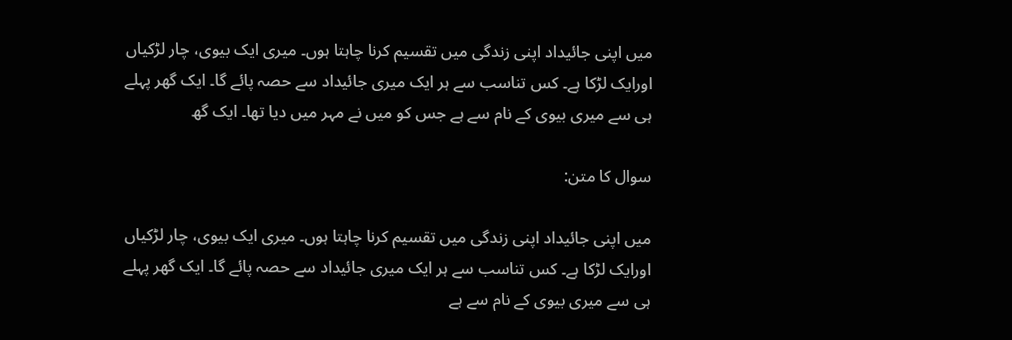میں اپنی جائیداد اپنی زندگی میں تقسیم کرنا چاہتا ہوں۔ میری ایک بیوی، چار لڑکیاں اورایک لڑکا ہے۔ کس تناسب سے ہر ایک میری جائیداد سے حصہ پائے گا۔ ایک گھر پہلے ہی سے میری بیوی کے نام سے ہے جس کو میں نے مہر میں دیا تھا۔ ایک گھ

سوال کا متن:

میں اپنی جائیداد اپنی زندگی میں تقسیم کرنا چاہتا ہوں۔ میری ایک بیوی، چار لڑکیاں اورایک لڑکا ہے۔ کس تناسب سے ہر ایک میری جائیداد سے حصہ پائے گا۔ ایک گھر پہلے ہی سے میری بیوی کے نام سے ہے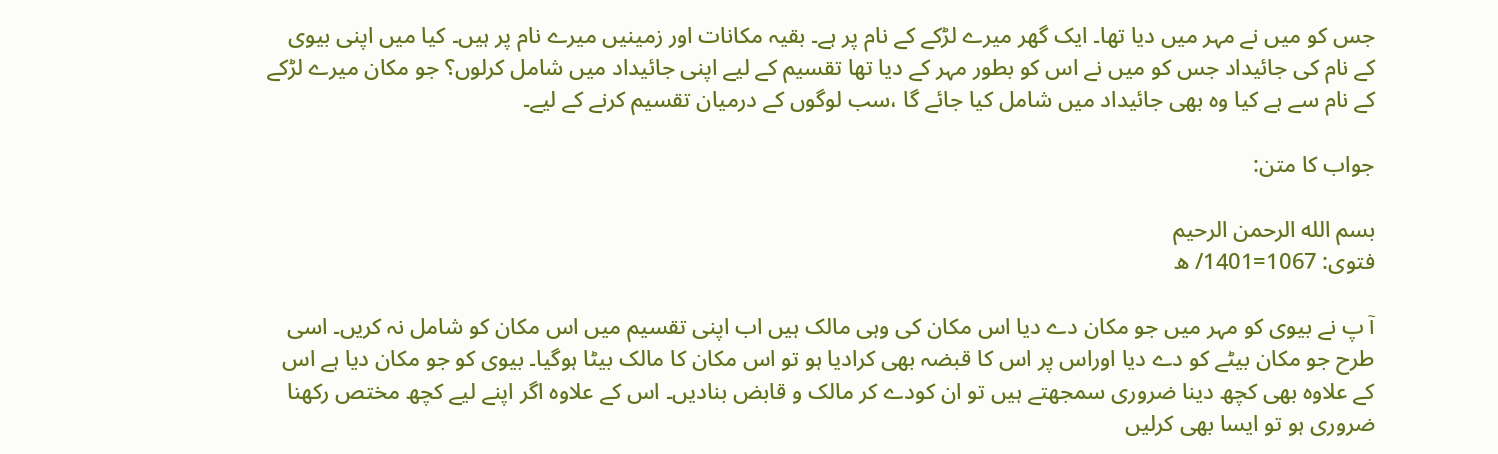جس کو میں نے مہر میں دیا تھا۔ ایک گھر میرے لڑکے کے نام پر ہے۔ بقیہ مکانات اور زمینیں میرے نام پر ہیں۔ کیا میں اپنی بیوی کے نام کی جائیداد جس کو میں نے اس کو بطور مہر کے دیا تھا تقسیم کے لیے اپنی جائیداد میں شامل کرلوں؟ جو مکان میرے لڑکے کے نام سے ہے کیا وہ بھی جائیداد میں شامل کیا جائے گا ،سب لوگوں کے درمیان تقسیم کرنے کے لیے۔

جواب کا متن:

بسم الله الرحمن الرحيم
فتوی: 1067=1401/ ھ

آ پ نے بیوی کو مہر میں جو مکان دے دیا اس مکان کی وہی مالک ہیں اب اپنی تقسیم میں اس مکان کو شامل نہ کریں۔ اسی طرح جو مکان بیٹے کو دے دیا اوراس پر اس کا قبضہ بھی کرادیا ہو تو اس مکان کا مالک بیٹا ہوگیا۔ بیوی کو جو مکان دیا ہے اس کے علاوہ بھی کچھ دینا ضروری سمجھتے ہیں تو ان کودے کر مالک و قابض بنادیں۔ اس کے علاوہ اگر اپنے لیے کچھ مختص رکھنا ضروری ہو تو ایسا بھی کرلیں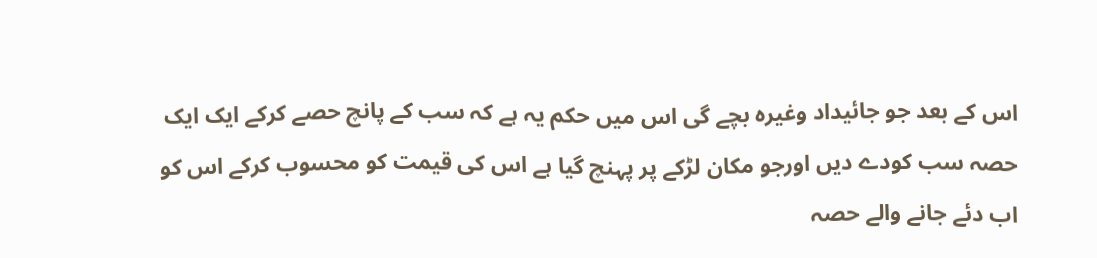اس کے بعد جو جائیداد وغیرہ بچے گی اس میں حکم یہ ہے کہ سب کے پانچ حصے کرکے ایک ایک حصہ سب کودے دیں اورجو مکان لڑکے پر پہنچ گیا ہے اس کی قیمت کو محسوب کرکے اس کو اب دئے جانے والے حصہ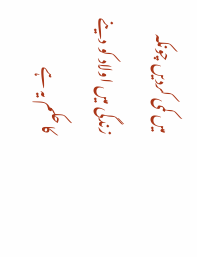میں کمی کردیں چونکہ زندگی میں اولاد کو دینے کا حکم یہ ہے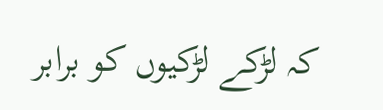کہ لڑکے لڑکیوں کو برابر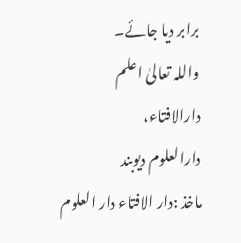برابر دیا جائے۔
واللہ تعالیٰ اعلم
دارالافتاء،
دارالعلوم دیوبند
ماخذ :دار الافتاء دار العلوم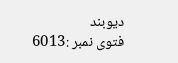دیوبند
فتوی نمبر :6013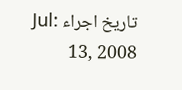تاریخ اجراء :Jul 13, 2008